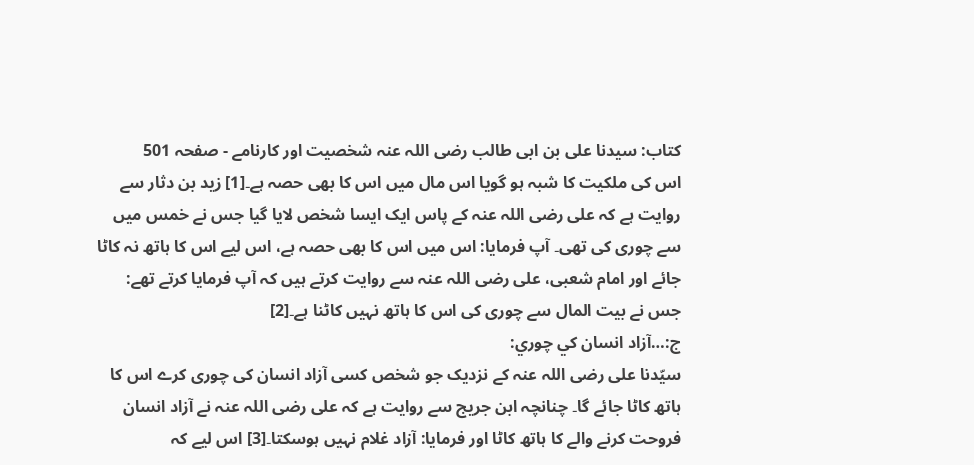کتاب: سیدنا علی بن ابی طالب رضی اللہ عنہ شخصیت اور کارنامے - صفحہ 501
اس کی ملکیت کا شبہ ہو گویا اس مال میں اس کا بھی حصہ ہے۔[1] زید بن دثار سے روایت ہے کہ علی رضی اللہ عنہ کے پاس ایک ایسا شخص لایا گیا جس نے خمس میں سے چوری کی تھی۔ آپ فرمایا: اس میں اس کا بھی حصہ ہے، اس لیے اس کا ہاتھ نہ کاٹا جائے اور امام شعبی، علی رضی اللہ عنہ سے روایت کرتے ہیں کہ آپ فرمایا کرتے تھے: جس نے بیت المال سے چوری کی اس کا ہاتھ نہیں کاٹنا ہے۔[2]
ج:…آزاد انسان کي چوري:
سیّدنا علی رضی اللہ عنہ کے نزدیک جو شخص کسی آزاد انسان کی چوری کرے اس کا ہاتھ کاٹا جائے گا۔ چنانچہ ابن جریج سے روایت ہے کہ علی رضی اللہ عنہ نے آزاد انسان فروحت کرنے والے کا ہاتھ کاٹا اور فرمایا: آزاد غلام نہیں ہوسکتا۔[3] اس لیے کہ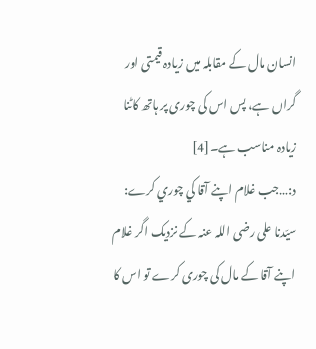انسان مال کے مقابلہ میں زیادہ قیمتی اور گراں ہے، پس اس کی چوری پر ہاتھ کاٹنا زیادہ مناسب ہے۔[4]
د:…جب غلام اپنے آقا کي چوري کرے:
سیّدنا علی رضی اللہ عنہ کے نزدیک اگر غلام اپنے آقا کے مال کی چوری کرے تو اس کا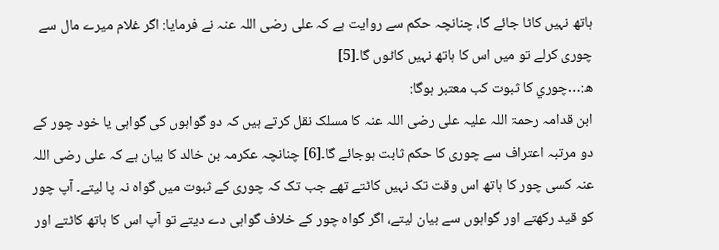ہاتھ نہیں کاٹا جائے گا، چنانچہ حکم سے روایت ہے کہ علی رضی اللہ عنہ نے فرمایا: اگر غلام میرے مال سے چوری کرلے تو میں اس کا ہاتھ نہیں کاٹوں گا۔[5]
ھ:…چوري کا ثبوت کب معتبر ہوگا:
ابن قدامہ رحمۃ اللہ علیہ علی رضی اللہ عنہ کا مسلک نقل کرتے ہیں کہ دو گواہوں کی گواہی یا خود چور کے دو مرتبہ اعتراف سے چوری کا حکم ثابت ہوجائے گا۔[6] چنانچہ عکرمہ بن خالد کا بیان ہے کہ علی رضی اللہ عنہ کسی چور کا ہاتھ اس وقت تک نہیں کاٹتے تھے جب تک کہ چوری کے ثبوت میں گواہ نہ پا لیتے۔ آپ چور کو قید رکھتے اور گواہوں سے بیان لیتے، اگر گواہ چور کے خلاف گواہی دے دیتے تو آپ اس کا ہاتھ کاٹتے اور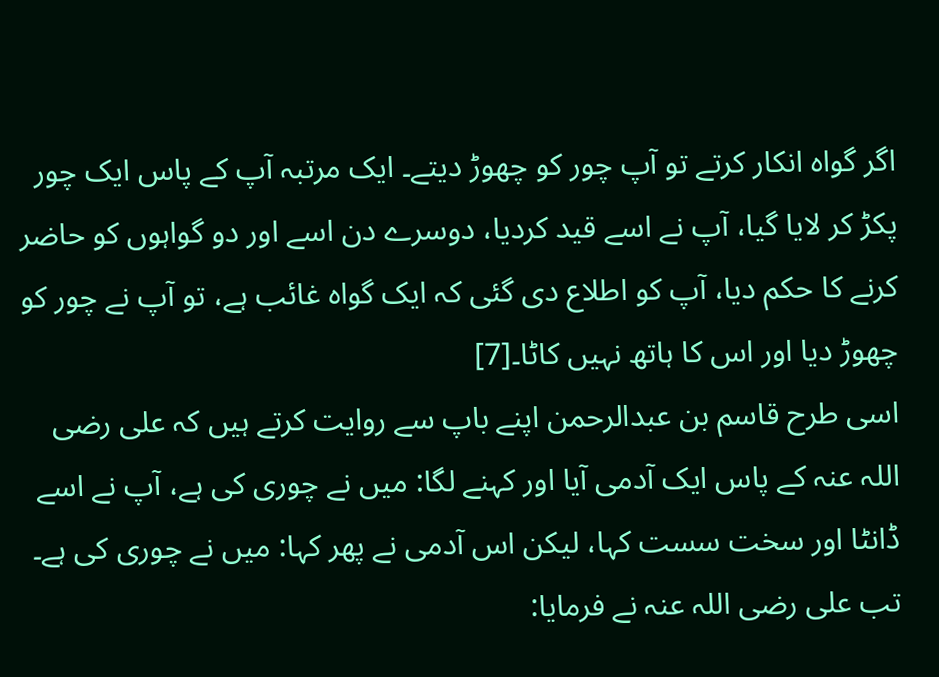اگر گواہ انکار کرتے تو آپ چور کو چھوڑ دیتے۔ ایک مرتبہ آپ کے پاس ایک چور پکڑ کر لایا گیا، آپ نے اسے قید کردیا، دوسرے دن اسے اور دو گواہوں کو حاضر کرنے کا حکم دیا، آپ کو اطلاع دی گئی کہ ایک گواہ غائب ہے، تو آپ نے چور کو چھوڑ دیا اور اس کا ہاتھ نہیں کاٹا۔[7]
اسی طرح قاسم بن عبدالرحمن اپنے باپ سے روایت کرتے ہیں کہ علی رضی اللہ عنہ کے پاس ایک آدمی آیا اور کہنے لگا: میں نے چوری کی ہے، آپ نے اسے ڈانٹا اور سخت سست کہا، لیکن اس آدمی نے پھر کہا: میں نے چوری کی ہے۔ تب علی رضی اللہ عنہ نے فرمایا: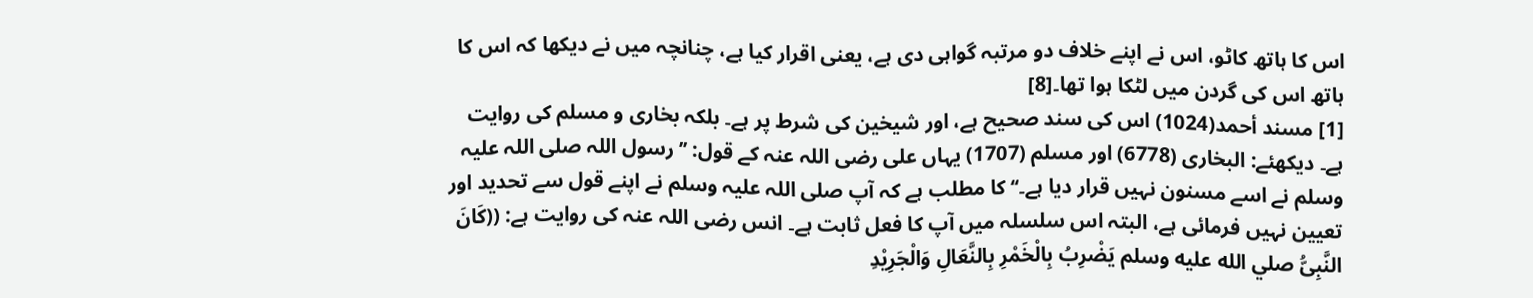اس کا ہاتھ کاٹو، اس نے اپنے خلاف دو مرتبہ گواہی دی ہے، یعنی اقرار کیا ہے، چنانچہ میں نے دیکھا کہ اس کا ہاتھ اس کی گردن میں لٹکا ہوا تھا۔[8]
[1] مسند أحمد(1024) اس کی سند صحیح ہے، اور شیخین کی شرط پر ہے۔ بلکہ بخاری و مسلم کی روایت ہے۔ دیکھئے: البخاری (6778) اور مسلم (1707) یہاں علی رضی اللہ عنہ کے قول: ’’رسول اللہ صلی اللہ علیہ وسلم نے اسے مسنون نہیں قرار دیا ہے۔‘‘ کا مطلب ہے کہ آپ صلی اللہ علیہ وسلم نے اپنے قول سے تحدید اور تعیین نہیں فرمائی ہے، البتہ اس سلسلہ میں آپ کا فعل ثابت ہے۔ انس رضی اللہ عنہ کی روایت ہے: ((کَانَ النَّبِیُّ صلي الله عليه وسلم یَضْرِبُ بِالْخَمْرِ بِالنَّعَالِ وَالْجَرِیْدِ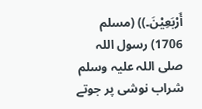أَرْبَعِیْنَ۔)) (مسلم 1706) رسول اللہ صلی اللہ علیہ وسلم شراب نوشی پر جوتے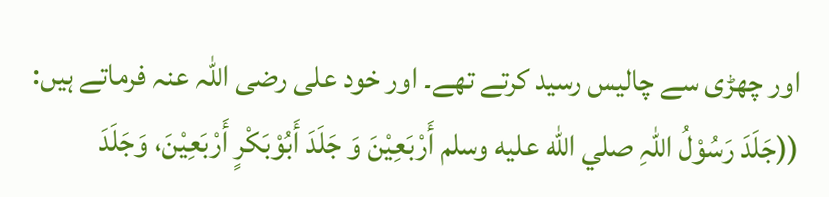اور چھڑی سے چالیس رسید کرتے تھے۔ اور خود علی رضی اللہ عنہ فرماتے ہیں: ((جَلَدَ رَسُوْلُ اللّٰہِ صلي الله عليه وسلم أَرْبَعِیْنَ وَ جَلَدَ أَبُوْبَکْرٍ أَرْبَعِیْنَ، وَجَلَدَ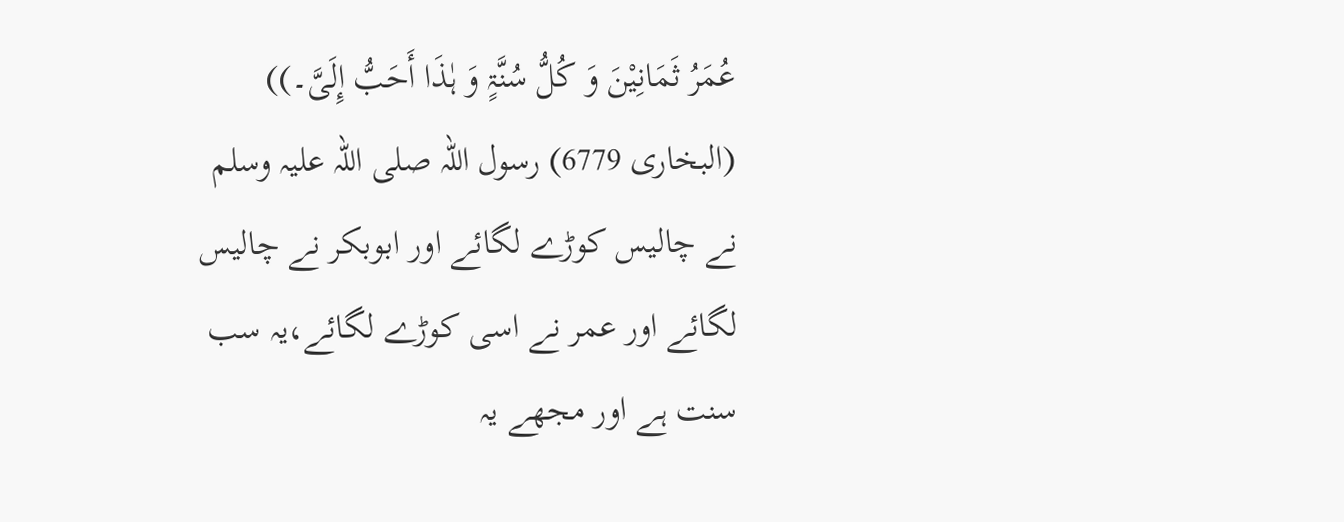عُمَرُ ثَمَانِیْنَ وَ کُلُّ سُنَّۃٍ وَ ہٰذَا أَحَبُّ إِلَیَّ۔)) (البخاری 6779) رسول اللہ صلی اللہ علیہ وسلم نے چالیس کوڑے لگائے اور ابوبکر نے چالیس لگائے اور عمر نے اسی کوڑے لگائے،یہ سب سنت ہے اور مجھے یہ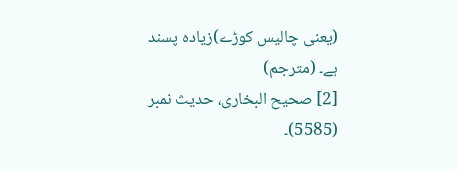(یعنی چالیس کوڑے)زیادہ پسند ہے۔ (مترجم)
[2] صحیح البخاری، حدیث نمبر (5585)۔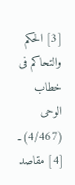[3] الحکم والتحاکم فی خطاب الوحی (4/467)۔
[4] مقاصد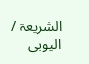الشریعۃ / الیوبی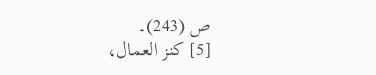ص (243)۔
[5] کنز العمال،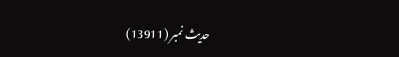حدیث نمبر (13911)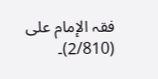فقہ الإمام علی (2/810)۔